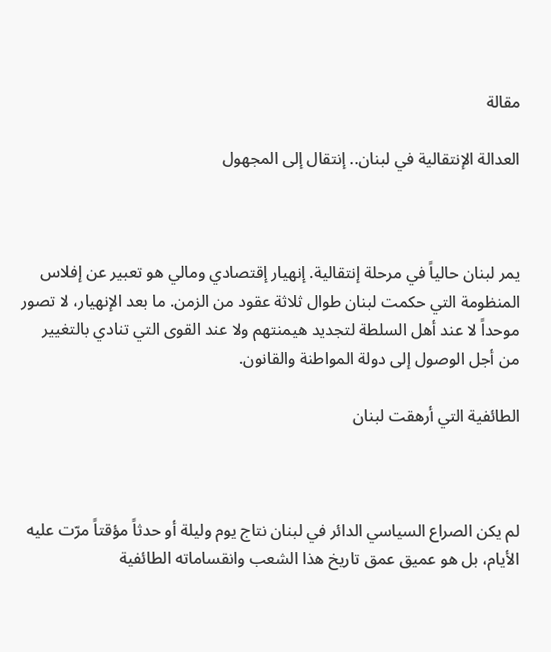مقالة

العدالة الإنتقالية في لبنان.. إنتقال إلى المجهول



يمر لبنان حالياً في مرحلة إنتقالية. إنهيار إقتصادي ومالي هو تعبير عن إفلاس المنظومة التي حكمت لبنان طوال ثلاثة عقود من الزمن. ما بعد الإنهيار، لا تصور موحداً لا عند أهل السلطة لتجديد هيمنتهم ولا عند القوى التي تنادي بالتغيير من أجل الوصول إلى دولة المواطنة والقانون.

الطائفية التي أرهقت لبنان



لم يكن الصراع السياسي الدائر في لبنان نتاج يوم وليلة أو حدثاً مؤقتاً مرّت عليه الأيام، بل هو عميق عمق تاريخ هذا الشعب وانقساماته الطائفية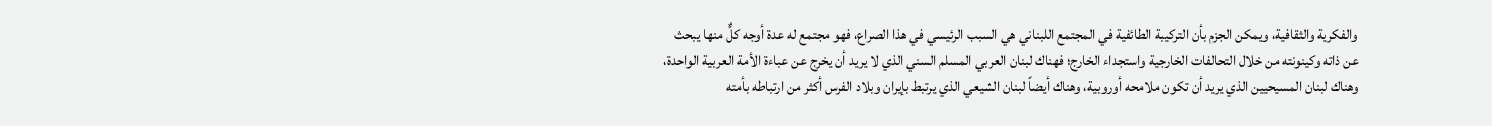والفكرية والثقافية، ويمكن الجزم بأن التركيبة الطائفية في المجتمع اللبناني هي السبب الرئيسي في هذا الصراع، فهو مجتمع له عدة أوجه كلٌّ منها يبحث عن ذاته وكينونته من خلال التحالفات الخارجية واستجداء الخارج؛ فهناك لبنان العربي المسلم السني الذي لا يريد أن يخرج عن عباءة الأمة العربية الواحدة، وهناك لبنان المسيحيين الذي يريد أن تكون ملامحه أوروبية، وهناك أيضاً لبنان الشيعي الذي يرتبط بإيران وبلاد الفرس أكثر من ارتباطه بأمته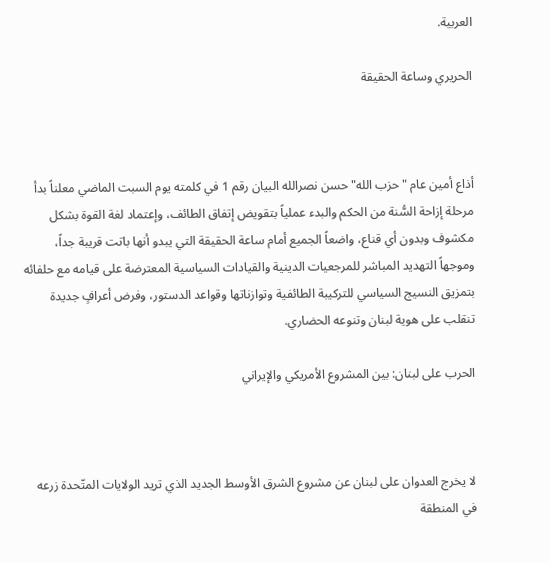العربية.

الحريري وساعة الحقيقة



أذاع أمين عام "حزب الله" حسن نصرالله البيان رقم 1 في كلمته يوم السبت الماضي معلناً بدأ مرحلة إزاحة السُّنة من الحكم والبدء عملياً بتقويض إتفاق الطائف، وإعتماد لغة القوة بشكل مكشوف وبدون أي قناع، واضعاً الجميع أمام ساعة الحقيقة التي يبدو أنها باتت قريبة جداً، وموجهاً التهديد المباشر للمرجعيات الدينية والقيادات السياسية المعترضة على قيامه مع حلفائه بتمزيق النسيج السياسي للتركيبة الطائفية وتوازناتها وقواعد الدستور، وفرض أعرافٍ جديدة تنقلب على هوية لبنان وتنوعه الحضاري.

الحرب على لبنان: بين المشروع الأمريكي والإيراني



لا يخرج العدوان على لبنان عن مشروع الشرق الأوسط الجديد الذي تريد الولايات المتّحدة زرعه في المنطقة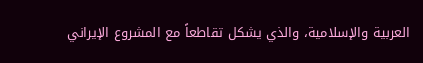العربية والإسلامية، والذي يشكل تقاطعاً مع المشروع الإيراني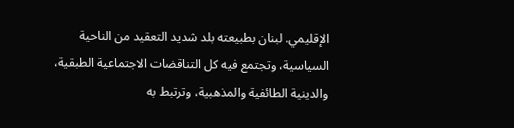الإقليمي. لبنان بطبيعته بلد شديد التعقيد من الناحية السياسية، وتجتمع فيه كل التناقضات الاجتماعية الطبقية، والدينية الطائفية والمذهبية، وترتبط به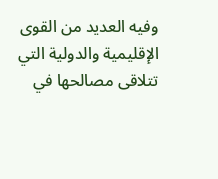وفيه العديد من القوى الإقليمية والدولية التي تتلاقى مصالحها في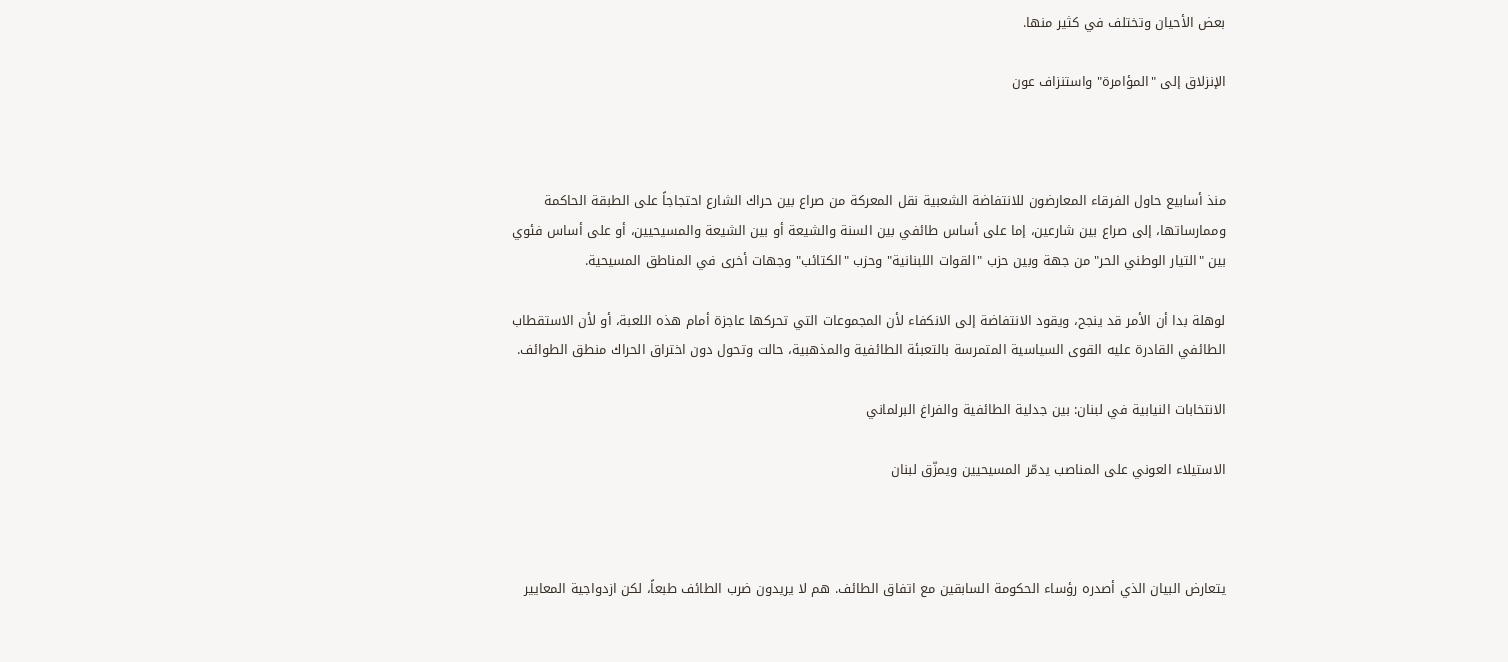بعض الأحيان وتختلف في كثير منها.

الإنزلاق إلى "المؤامرة" واستنزاف عون



منذ أسابيع حاول الفرقاء المعارضون للانتفاضة الشعبية نقل المعركة من صراع بين حراك الشارع احتجاجاً على الطبقة الحاكمة وممارساتها، إلى صراع بين شارعين، إما على أساس طائفي بين السنة والشيعة أو بين الشيعة والمسيحيين، أو على أساس فئوي بين "التيار الوطني الحر" من جهة وبين حزب "القوات اللبنانية" وحزب "الكتائب" وجهات أخرى في المناطق المسيحية.

لوهلة بدا أن الأمر قد ينجح، ويقود الانتفاضة إلى الانكفاء لأن المجموعات التي تحركها عاجزة أمام هذه اللعبة، أو لأن الاستقطاب الطائفي القادرة عليه القوى السياسية المتمرسة بالتعبئة الطائفية والمذهبية، حالت وتحول دون اختراق الحراك منطق الطوائف.

الانتخابات النيابية في لبنان: بين جدلية الطائفية والفراغ البرلماني

الاستيلاء العوني على المناصب يدمّر المسيحيين ويمزّق لبنان



يتعارض البيان الذي أصدره رؤساء الحكومة السابقين مع اتفاق الطائف. هم لا يريدون ضرب الطائف طبعاً، لكن ازدواجية المعايير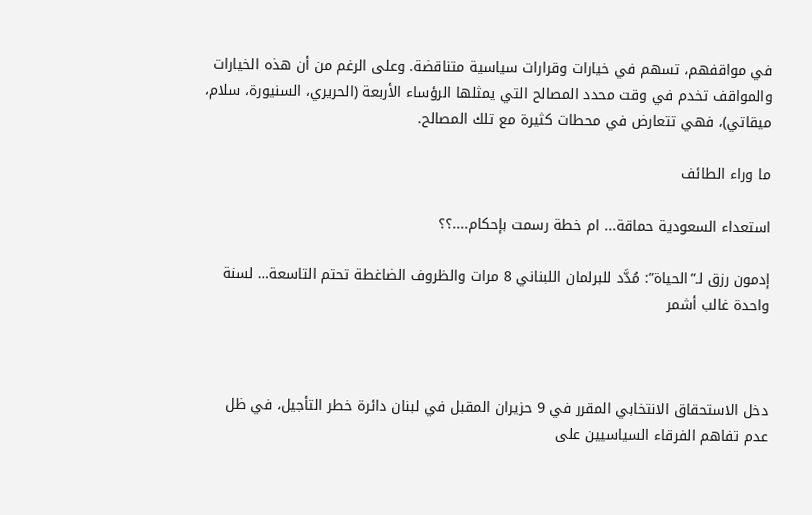في مواقفهم، تسهم في خيارات وقرارات سياسية متناقضة. وعلى الرغم من أن هذه الخيارات والمواقف تخدم في وقت محدد المصالح التي يمثلها الرؤساء الأربعة (الحريري، السنيورة، سلام، ميقاتي)، فهي تتعارض في محطات كثيرة مع تلك المصالح.

ما وراء الطائف

استعداء السعودية حماقة... ام خطة رسمت بإحكام....؟؟

إدمون رزق لـ”الحياة”: مُدَّد للبرلمان اللبناني 8 مرات والظروف الضاغطة تحتم التاسعة… لسنة واحدة غالب أشمر



دخل الاستحقاق الانتخابي المقرر في 9 حزيران المقبل في لبنان دائرة خطر التأجيل، في ظل عدم تفاهم الفرقاء السياسيين على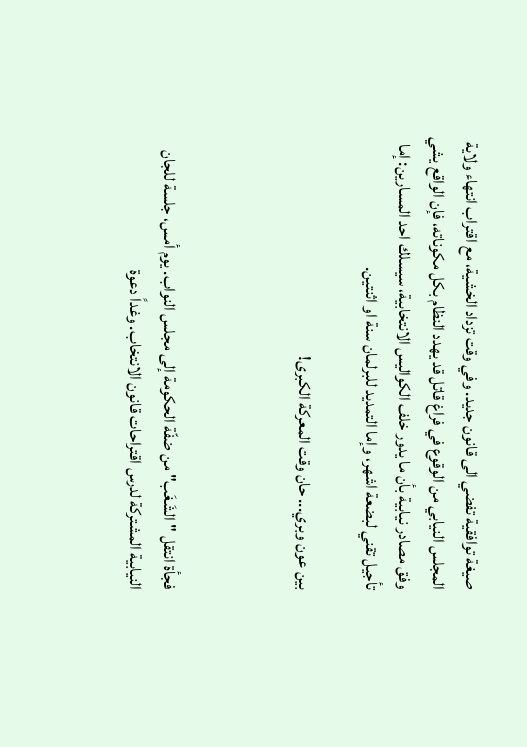صيغة توافقية تفضي الى قانون جديد. وفي وقت تزداد الخشية، مع اقتراب انتهاء ولاية المجلس النيابي من الوقوع في فراغ قاتل قد يهدد النظام بكل مكوناته، فإن الواقع يشي وفق مصادر نيابية بأن ما يدور خلف الكواليس الانتخابية، سيسلك احد المسارين: إما تأجيل تقني لبضعة اشهر، وإما التمديد للبرلمان سنة او اثنتين.

بين عون وبري... حان وقت المعركة الكبرى!



فجأة انتقل "الشَغَب" من ضفّة الحكومة إلى مجلس النواب. يوم أمس، جلسة للجان النيابية المشتركة لدرس اقتراحات قانون الانتخاب. وغداً دعوة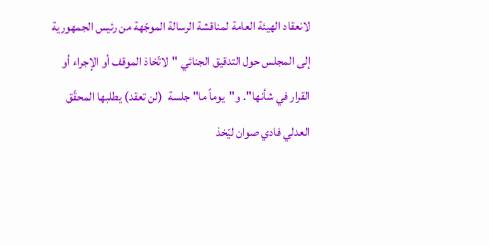لانعقاد الهيئة العامة لمناقشة الرسالة الموجّهة من رئيس الجمهورية إلى المجلس حول التدقيق الجنائي "لاتّخاذ الموقف أو الإجراء أو القرار في شأنها". و"يوماً ما" جلسة  (لن تعقد) يطلبها المحقّق العدلي فادي صوان ليّخذ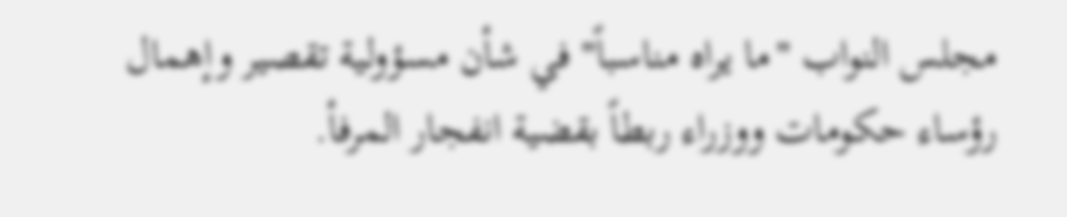مجلس النواب "ما يراه مناسباً" في شأن مسؤولية تقصير وإهمال رؤساء حكومات ووزراء ربطاً بقضية انفجار المرفأ.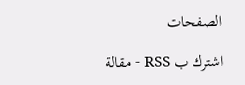الصفحات

اشترك ب RSS - مقالة